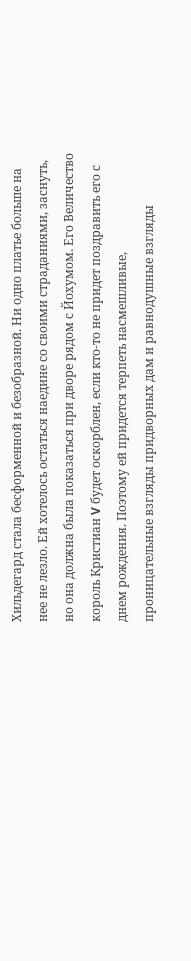Хильдегард стала бесформенной и безобразной. Ни одно платье больше на нее не лезло. Ей хотелось остаться наедине со своими страданиями, заснуть, но она должна была показаться при дворе рядом с Йохумом. Его Величество король Кристиан V будет оскорблен, если кто-то не придет поздравить его с днем рождения. Поэтому ей придется терпеть насмешливые, проницательные взгляды придворных дам и равнодушные взгляды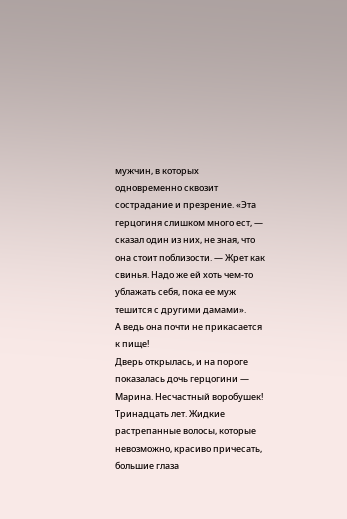мужчин, в которых одновременно сквозит сострадание и презрение. «Эта герцогиня слишком много ест, — сказал один из них, не зная, что она стоит поблизости. — Жрет как свинья. Надо же ей хоть чем-то ублажать себя, пока ее муж тешится с другими дамами».
А ведь она почти не прикасается к пище!
Дверь открылась, и на пороге показалась дочь герцогини — Марина. Несчастный воробушек! Тринадцать лет. Жидкие растрепанные волосы, которые невозможно, красиво причесать, большие глаза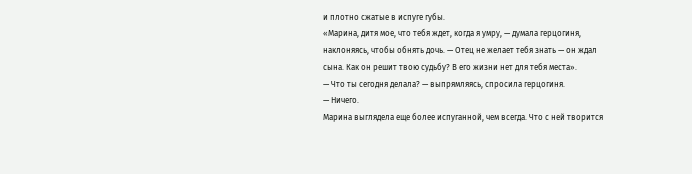и плотно сжатые в испуге губы.
«Марина, дитя мое, что тебя ждет, когда я умру, — думала герцогиня, наклоняясь, чтобы обнять дочь. — Отец не желает тебя знать — он ждал сына. Как он решит твою судьбу? В его жизни нет для тебя места».
— Что ты сегодня делала? — выпрямляясь, спросила герцогиня.
— Ничего.
Марина выглядела еще более испуганной, чем всегда. Что с ней творится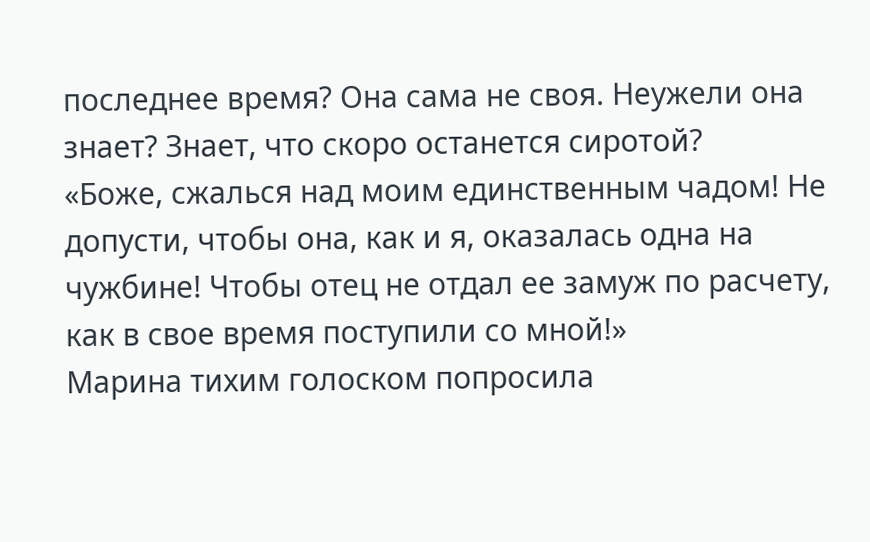последнее время? Она сама не своя. Неужели она знает? Знает, что скоро останется сиротой?
«Боже, сжалься над моим единственным чадом! Не допусти, чтобы она, как и я, оказалась одна на чужбине! Чтобы отец не отдал ее замуж по расчету, как в свое время поступили со мной!»
Марина тихим голоском попросила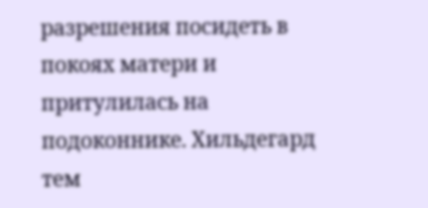разрешения посидеть в покоях матери и притулилась на подоконнике. Хильдегард тем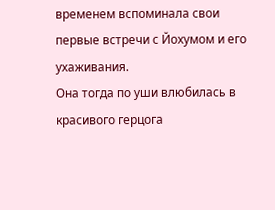временем вспоминала свои первые встречи с Йохумом и его ухаживания.
Она тогда по уши влюбилась в красивого герцога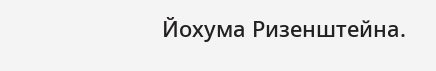Йохума Ризенштейна.